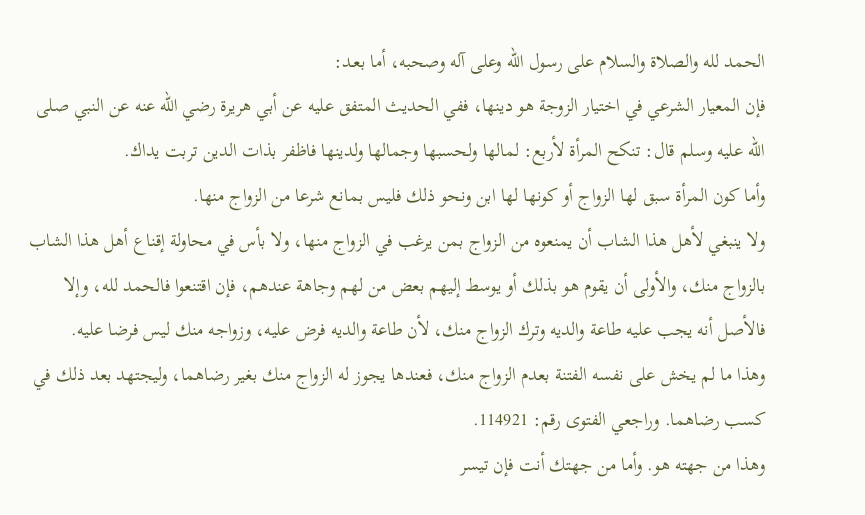الحمد لله والصلاة والسلام على رسول الله وعلى آله وصحبه، أما بعـد:
فإن المعيار الشرعي في اختيار الزوجة هو دينها، ففي الحديث المتفق عليه عن أبي هريرة رضي الله عنه عن النبي صلى الله عليه وسلم قال: تنكح المرأة لأربع: لمالها ولحسبها وجمالها ولدينها فاظفر بذات الدين تربت يداك.
وأما كون المرأة سبق لها الزواج أو كونها لها ابن ونحو ذلك فليس بمانع شرعا من الزواج منها.
ولا ينبغي لأهل هذا الشاب أن يمنعوه من الزواج بمن يرغب في الزواج منها، ولا بأس في محاولة إقناع أهل هذا الشاب بالزواج منك، والأولى أن يقوم هو بذلك أو يوسط إليهم بعض من لهم وجاهة عندهم، فإن اقتنعوا فالحمد لله، وإلا فالأصل أنه يجب عليه طاعة والديه وترك الزواج منك، لأن طاعة والديه فرض عليه، وزواجه منك ليس فرضا عليه.
وهذا ما لم يخش على نفسه الفتنة بعدم الزواج منك، فعندها يجوز له الزواج منك بغير رضاهما، وليجتهد بعد ذلك في كسب رضاهما. وراجعي الفتوى رقم: 114921.
وهذا من جهته هو. وأما من جهتك أنت فإن تيسر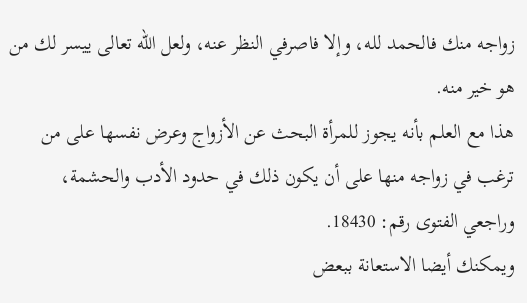زواجه منك فالحمد لله، وإلا فاصرفي النظر عنه، ولعل الله تعالى ييسر لك من هو خير منه.
هذا مع العلم بأنه يجوز للمرأة البحث عن الأزواج وعرض نفسها على من ترغب في زواجه منها على أن يكون ذلك في حدود الأدب والحشمة، وراجعي الفتوى رقم: 18430.
ويمكنك أيضا الاستعانة ببعض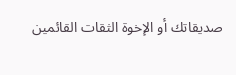صديقاتك أو الإخوة الثقات القائمين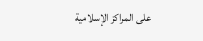على المراكز الإسلامية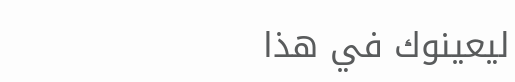ليعينوك في هذا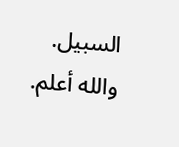السبيل.
والله أعلم.